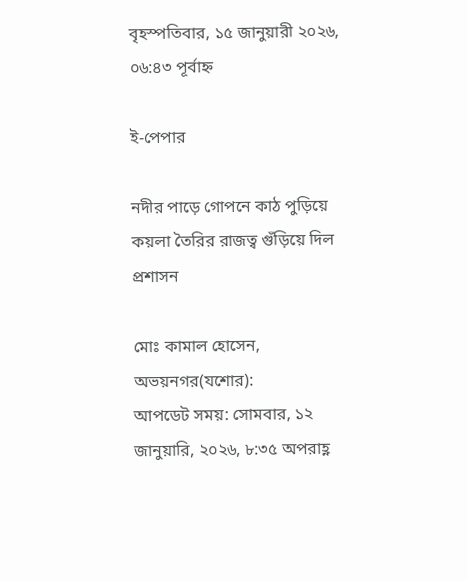বৃহস্পতিবার, ১৫ জানুয়ারী ২০২৬, ০৬:৪৩ পূর্বাহ্ন

ই-পেপার

নদীর পাড়ে গোপনে কাঠ পুড়িয়ে কয়লা তৈরির রাজত্ব গুঁড়িয়ে দিল প্রশাসন

মোঃ কামাল হোসেন, অভয়নগর(যশোর):
আপডেট সময়: সোমবার, ১২ জানুয়ারি, ২০২৬, ৮:৩৫ অপরাহ্ণ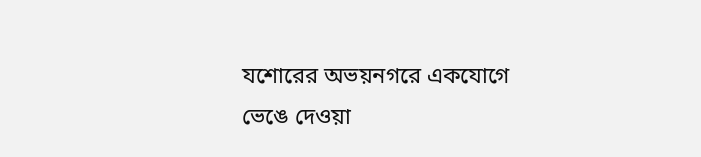যশোরের অভয়নগরে একযোগে ভেঙে দেওয়া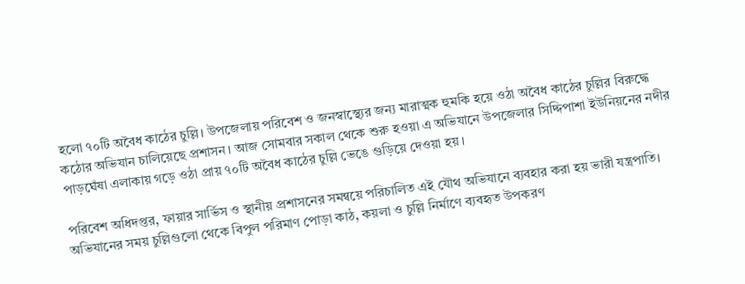হলো ৭০টি অবৈধ কাঠের চুল্লি। উপজেলায় পরিবেশ ও জনস্বাস্থ্যের জন্য মারাত্মক হুমকি হয়ে ওঠা অবৈধ কাঠের চুল্লির বিরুদ্ধে কঠোর অভিযান চালিয়েছে প্রশাসন। আজ সোমবার সকাল থেকে শুরু হওয়া এ অভিযানে উপজেলার সিদ্দিপাশা ইউনিয়নের নদীর পাড়ঘেঁষা এলাকায় গড়ে ওঠা প্রায় ৭০টি অবৈধ কাঠের চুল্লি ভেঙে গুড়িয়ে দেওয়া হয়।

পরিবেশ অধিদপ্তর, ফায়ার সার্ভিস ও স্থানীয় প্রশাসনের সমন্বয়ে পরিচালিত এই যৌথ অভিযানে ব্যবহার করা হয় ভারী যন্ত্রপাতি। অভিযানের সময় চুল্লিগুলো থেকে বিপুল পরিমাণ পোড়া কাঠ, কয়লা ও চুল্লি নির্মাণে ব্যবহৃত উপকরণ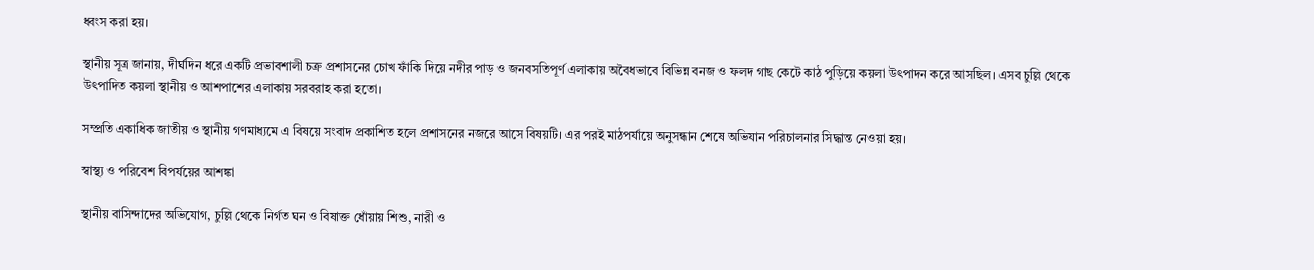ধ্বংস করা হয়।

স্থানীয় সূত্র জানায়, দীর্ঘদিন ধরে একটি প্রভাবশালী চক্র প্রশাসনের চোখ ফাঁকি দিয়ে নদীর পাড় ও জনবসতিপূর্ণ এলাকায় অবৈধভাবে বিভিন্ন বনজ ও ফলদ গাছ কেটে কাঠ পুড়িয়ে কয়লা উৎপাদন করে আসছিল। এসব চুল্লি থেকে উৎপাদিত কয়লা স্থানীয় ও আশপাশের এলাকায় সরবরাহ করা হতো।

সম্প্রতি একাধিক জাতীয় ও স্থানীয় গণমাধ্যমে এ বিষয়ে সংবাদ প্রকাশিত হলে প্রশাসনের নজরে আসে বিষয়টি। এর পরই মাঠপর্যায়ে অনুসন্ধান শেষে অভিযান পরিচালনার সিদ্ধান্ত নেওয়া হয়।

স্বাস্থ্য ও পরিবেশ বিপর্যয়ের আশঙ্কা

স্থানীয় বাসিন্দাদের অভিযোগ, চুল্লি থেকে নির্গত ঘন ও বিষাক্ত ধোঁয়ায় শিশু, নারী ও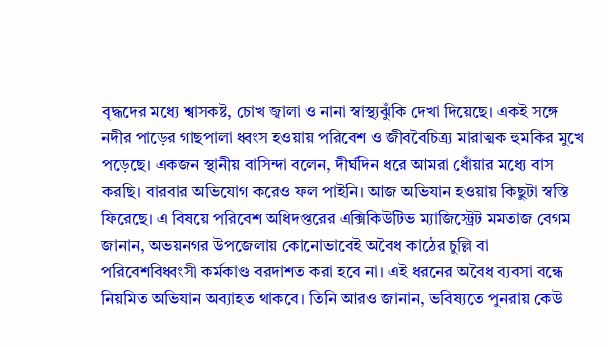বৃদ্ধদের মধ্যে শ্বাসকষ্ট, চোখ জ্বালা ও নানা স্বাস্থ্যঝুঁকি দেখা দিয়েছে। একই সঙ্গে নদীর পাড়ের গাছপালা ধ্বংস হওয়ায় পরিবেশ ও জীববৈচিত্র্য মারাত্মক হুমকির মুখে পড়েছে। একজন স্থানীয় বাসিন্দা বলেন, দীর্ঘদিন ধরে আমরা ধোঁয়ার মধ্যে বাস করছি। বারবার অভিযোগ করেও ফল পাইনি। আজ অভিযান হওয়ায় কিছুটা স্বস্তি ফিরেছে। এ বিষয়ে পরিবেশ অধিদপ্তরের এক্সিকিউটিভ ম্যাজিস্ট্রেট মমতাজ বেগম জানান, অভয়নগর উপজেলায় কোনোভাবেই অবৈধ কাঠের চুল্লি বা পরিবেশবিধ্বংসী কর্মকাণ্ড বরদাশত করা হবে না। এই ধরনের অবৈধ ব্যবসা বন্ধে নিয়মিত অভিযান অব্যাহত থাকবে। তিনি আরও জানান, ভবিষ্যতে পুনরায় কেউ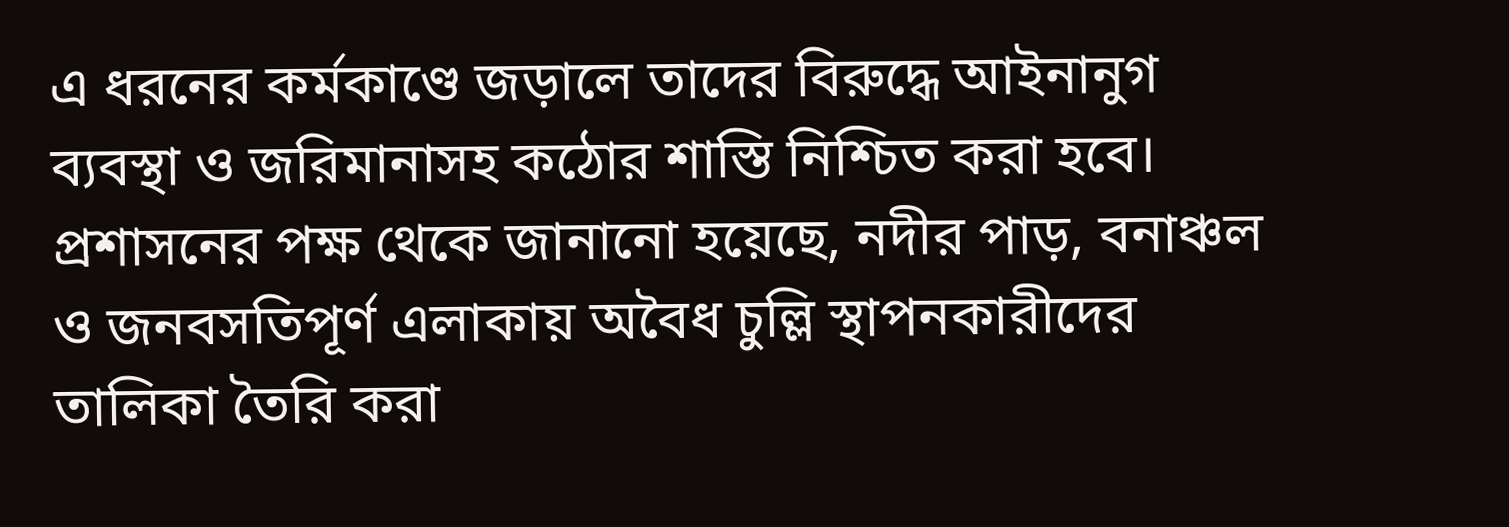এ ধরনের কর্মকাণ্ডে জড়ালে তাদের বিরুদ্ধে আইনানুগ ব্যবস্থা ও জরিমানাসহ কঠোর শাস্তি নিশ্চিত করা হবে। প্রশাসনের পক্ষ থেকে জানানো হয়েছে, নদীর পাড়, বনাঞ্চল ও জনবসতিপূর্ণ এলাকায় অবৈধ চুল্লি স্থাপনকারীদের তালিকা তৈরি করা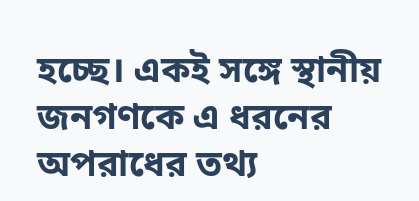হচ্ছে। একই সঙ্গে স্থানীয় জনগণকে এ ধরনের অপরাধের তথ্য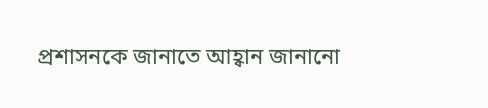প্রশাসনকে জানাতে আহ্বান জানানো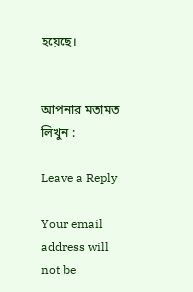হয়েছে।


আপনার মতামত লিখুন :

Leave a Reply

Your email address will not be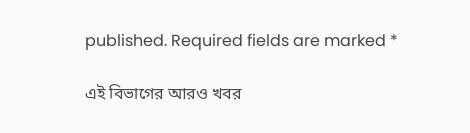published. Required fields are marked *

এই বিভাগের আরও খবর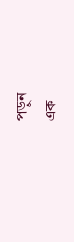পড়ুন
এক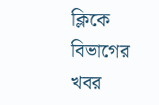ক্লিকে বিভাগের খবর